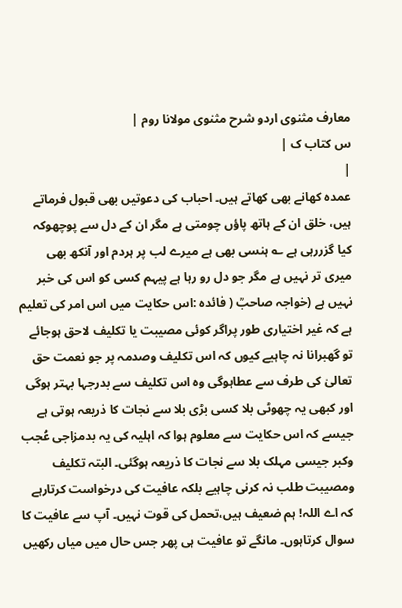معارف مثنوی اردو شرح مثنوی مولانا روم |
س کتاب ک |
|
عمدہ کھانے بھی کھاتے ہیں۔ احباب کی دعوتیں بھی قبول فرماتے ہیں، خلق ان کے ہاتھ پاؤں چومتی ہے مگر ان کے دل سے پوچھوکہ کیا گزررہی ہے ؎ ہنسی بھی ہے میرے لب پر ہردم اور آنکھ بھی میری تر نہیں ہے مگر جو دل رو رہا ہے پیہم کسی کو اس کی خبر نہیں ہے (خواجہ صاحبؒ ( فائدہ :اس حکایت میں اس امر کی تعلیم ہے کہ غیر اختیاری طور پراگر کوئی مصیبت یا تکلیف لاحق ہوجائے تو گھبرانا نہ چاہیے کیوں کہ اس تکلیف وصدمہ پر جو نعمت حق تعالیٰ کی طرف سے عطاہوگی وہ اس تکلیف سے بدرجہا بہتر ہوگی اور کبھی یہ چھوٹی بلا کسی بڑی بلا سے نجات کا ذریعہ ہوتی ہے جیسے کہ اس حکایت سے معلوم ہوا کہ اہلیہ کی یہ بدمزاجی عُجب وکبر جیسی مہلک بلا سے نجات کا ذریعہ ہوگئی۔ البتہ تکلیف ومصیبت طلب نہ کرنی چاہیے بلکہ عافیت کی درخواست کرتارہے کہ اے اللہ! ہم ضعیف ہیں،تحمل کی قوت نہیں۔ آپ سے عافیت کا سوال کرتاہوں۔ مانگے تو عافیت ہی پھر جس حال میں میاں رکھیں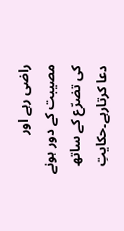راضی رہے اور مصیبت کے دور ہونے کی تضرّع کے ساتھ دعا کرتارہے۔حکایتِ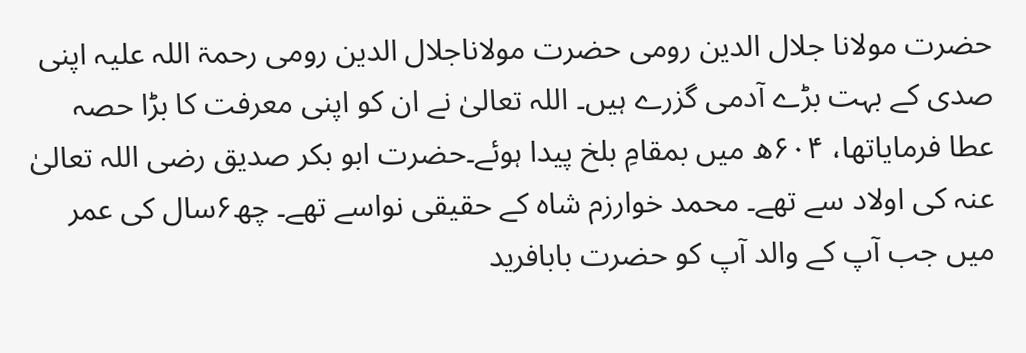حضرت مولانا جلال الدین رومی حضرت مولاناجلال الدین رومی رحمۃ اللہ علیہ اپنی صدی کے بہت بڑے آدمی گزرے ہیں۔ اللہ تعالیٰ نے ان کو اپنی معرفت کا بڑا حصہ عطا فرمایاتھا، ۶۰۴ھ میں بمقامِ بلخ پیدا ہوئے۔حضرت ابو بکر صدیق رضی اللہ تعالیٰ عنہ کی اولاد سے تھے۔ محمد خوارزم شاہ کے حقیقی نواسے تھے۔ چھ۶سال کی عمر میں جب آپ کے والد آپ کو حضرت بابافرید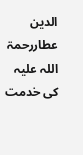الدین عطاررحمۃ اللہ علیہ کی خدمت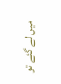میں لے گئے تو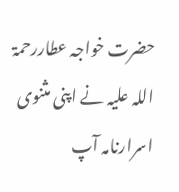حضرت خواجہ عطاررحمۃ اللہ علیہ نے اپنی مثنوی اسرارنامہ آپ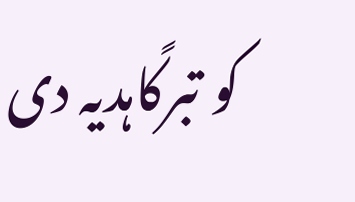کو تبرکًاہدیہ دی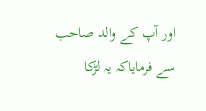اور آپ کے والد صاحب سے فرمایاکہ یہ لڑکا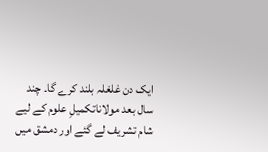ایک دن غلغلہ بلند کرے گا۔ چند سال بعد مولاناتکمیلِ علوم کے لیے شام تشریف لے گئے اور دمشق میں